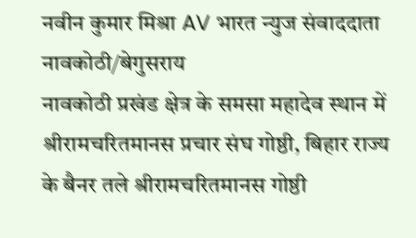नवीन कुमार मिश्रा AV भारत न्युज संवाददाता नावकोठी/बेगुसराय
नावकोठी प्रखंड क्षेत्र के समसा महादेव स्थान में श्रीरामचरितमानस प्रचार संघ गोष्ठी, बिहार राज्य के बैनर तले श्रीरामचरितमानस गोष्ठी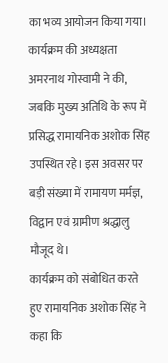का भव्य आयोजन किया गया। कार्यक्रम की अध्यक्षता अमरनाथ गोस्वामी ने की, जबकि मुख्य अतिथि के रूप में प्रसिद्ध रामायनिक अशोक सिंह उपस्थित रहे। इस अवसर पर बड़ी संख्या में रामायण मर्मज्ञ, विद्वान एवं ग्रामीण श्रद्धालु मौजूद थे।
कार्यक्रम को संबोधित करते हुए रामायनिक अशोक सिंह ने कहा कि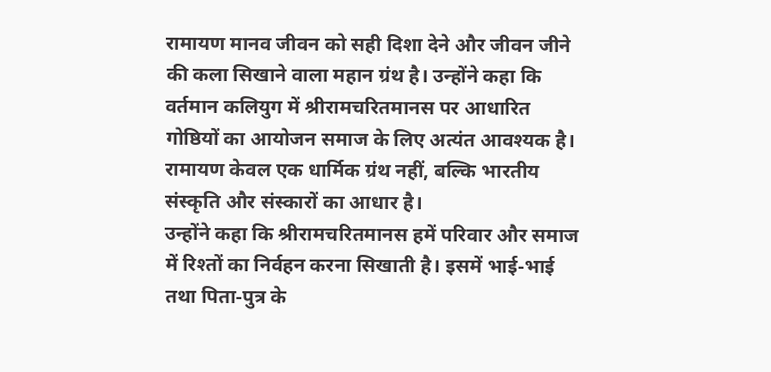रामायण मानव जीवन को सही दिशा देने और जीवन जीने की कला सिखाने वाला महान ग्रंथ है। उन्होंने कहा कि वर्तमान कलियुग में श्रीरामचरितमानस पर आधारित गोष्ठियों का आयोजन समाज के लिए अत्यंत आवश्यक है। रामायण केवल एक धार्मिक ग्रंथ नहीं, बल्कि भारतीय संस्कृति और संस्कारों का आधार है।
उन्होंने कहा कि श्रीरामचरितमानस हमें परिवार और समाज में रिश्तों का निर्वहन करना सिखाती है। इसमें भाई-भाई तथा पिता-पुत्र के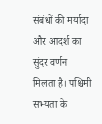संबंधों की मर्यादा और आदर्श का सुंदर वर्णन मिलता है। पश्चिमी सभ्यता के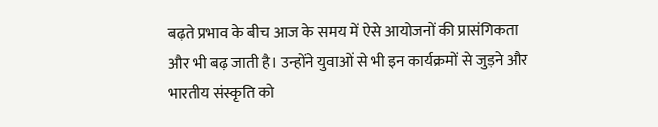बढ़ते प्रभाव के बीच आज के समय में ऐसे आयोजनों की प्रासंगिकता और भी बढ़ जाती है। उन्होंने युवाओं से भी इन कार्यक्रमों से जुड़ने और भारतीय संस्कृति को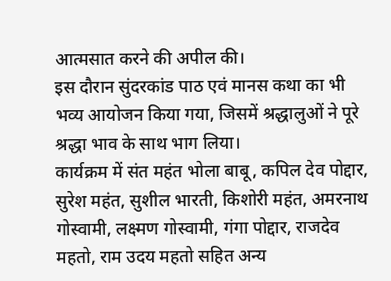आत्मसात करने की अपील की।
इस दौरान सुंदरकांड पाठ एवं मानस कथा का भी भव्य आयोजन किया गया, जिसमें श्रद्धालुओं ने पूरे श्रद्धा भाव के साथ भाग लिया।
कार्यक्रम में संत महंत भोला बाबू, कपिल देव पोद्दार, सुरेश महंत, सुशील भारती, किशोरी महंत, अमरनाथ गोस्वामी, लक्ष्मण गोस्वामी, गंगा पोद्दार, राजदेव महतो, राम उदय महतो सहित अन्य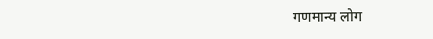गणमान्य लोग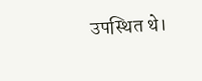उपस्थित थे।